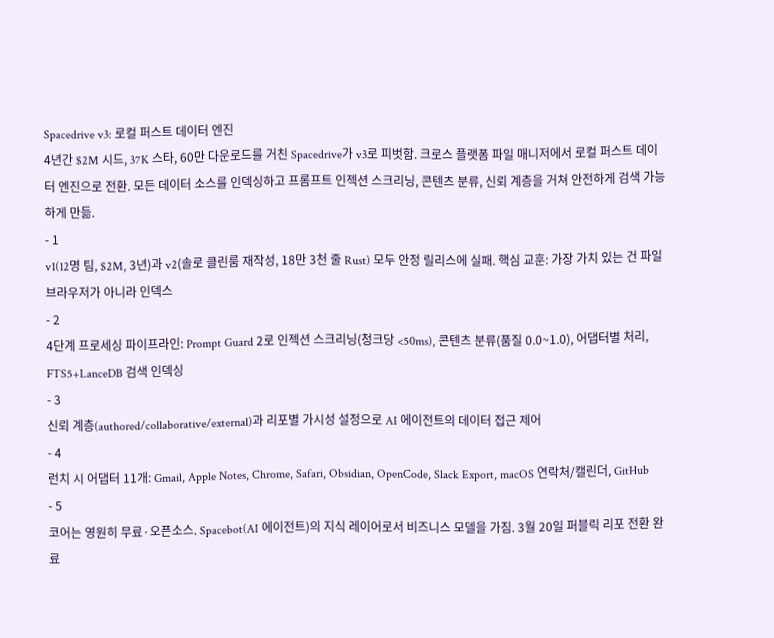Spacedrive v3: 로컬 퍼스트 데이터 엔진
4년간 $2M 시드, 37K 스타, 60만 다운로드를 거친 Spacedrive가 v3로 피벗함. 크로스 플랫폼 파일 매니저에서 로컬 퍼스트 데이터 엔진으로 전환. 모든 데이터 소스를 인덱싱하고 프롬프트 인젝션 스크리닝, 콘텐츠 분류, 신뢰 계층을 거쳐 안전하게 검색 가능하게 만듦.
- 1
v1(12명 팀, $2M, 3년)과 v2(솔로 클린룸 재작성, 18만 3천 줄 Rust) 모두 안정 릴리스에 실패. 핵심 교훈: 가장 가치 있는 건 파일 브라우저가 아니라 인덱스
- 2
4단계 프로세싱 파이프라인: Prompt Guard 2로 인젝션 스크리닝(청크당 <50ms), 콘텐츠 분류(품질 0.0~1.0), 어댑터별 처리, FTS5+LanceDB 검색 인덱싱
- 3
신뢰 계층(authored/collaborative/external)과 리포별 가시성 설정으로 AI 에이전트의 데이터 접근 제어
- 4
런치 시 어댑터 11개: Gmail, Apple Notes, Chrome, Safari, Obsidian, OpenCode, Slack Export, macOS 연락처/캘린더, GitHub
- 5
코어는 영원히 무료·오픈소스. Spacebot(AI 에이전트)의 지식 레이어로서 비즈니스 모델을 가짐. 3월 20일 퍼블릭 리포 전환 완료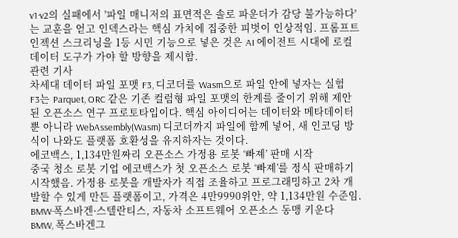v1·v2의 실패에서 '파일 매니저의 표면적은 솔로 파운더가 감당 불가능하다'는 교훈을 얻고 인덱스라는 핵심 가치에 집중한 피벗이 인상적임. 프롬프트 인젝션 스크리닝을 1등 시민 기능으로 넣은 것은 AI 에이전트 시대에 로컬 데이터 도구가 가야 할 방향을 제시함.
관련 기사
차세대 데이터 파일 포맷 F3, 디코더를 Wasm으로 파일 안에 넣자는 실험
F3는 Parquet, ORC 같은 기존 컬럼형 파일 포맷의 한계를 줄이기 위해 제안된 오픈소스 연구 프로토타입이다. 핵심 아이디어는 데이터와 메타데이터뿐 아니라 WebAssembly(Wasm) 디코더까지 파일에 함께 넣어, 새 인코딩 방식이 나와도 플랫폼 호환성을 유지하자는 것이다.
에코백스, 1,134만원짜리 오픈소스 가정용 로봇 ‘빠졔’ 판매 시작
중국 청소 로봇 기업 에코백스가 첫 오픈소스 로봇 ‘빠졔’를 정식 판매하기 시작했음. 가정용 로봇을 개발자가 직접 조율하고 프로그래밍하고 2차 개발할 수 있게 만든 플랫폼이고, 가격은 4만9990위안, 약 1,134만원 수준임.
BMW·폭스바겐·스텔란티스, 자동차 소프트웨어 오픈소스 동맹 키운다
BMW, 폭스바겐그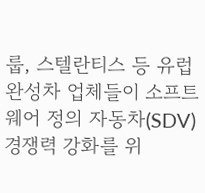룹, 스텔란티스 등 유럽 완성차 업체들이 소프트웨어 정의 자동차(SDV) 경쟁력 강화를 위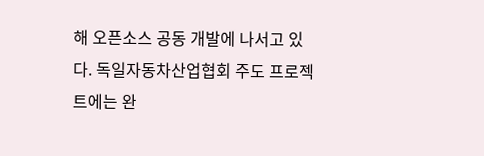해 오픈소스 공동 개발에 나서고 있다. 독일자동차산업협회 주도 프로젝트에는 완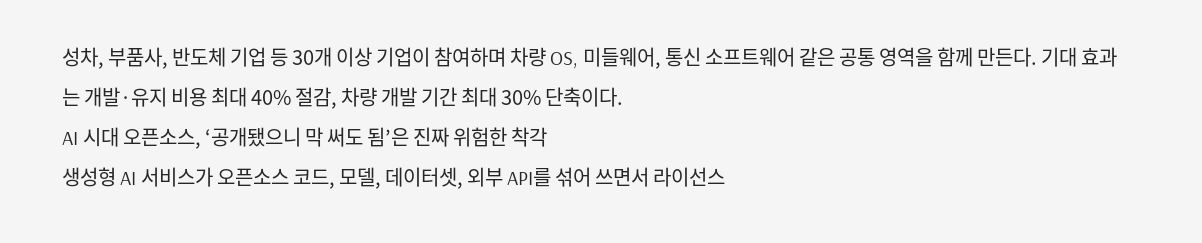성차, 부품사, 반도체 기업 등 30개 이상 기업이 참여하며 차량 OS, 미들웨어, 통신 소프트웨어 같은 공통 영역을 함께 만든다. 기대 효과는 개발·유지 비용 최대 40% 절감, 차량 개발 기간 최대 30% 단축이다.
AI 시대 오픈소스, ‘공개됐으니 막 써도 됨’은 진짜 위험한 착각
생성형 AI 서비스가 오픈소스 코드, 모델, 데이터셋, 외부 API를 섞어 쓰면서 라이선스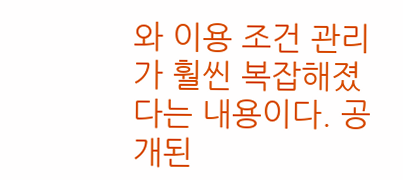와 이용 조건 관리가 훨씬 복잡해졌다는 내용이다. 공개된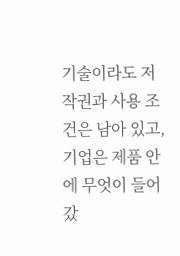기술이라도 저작권과 사용 조건은 남아 있고, 기업은 제품 안에 무엇이 들어갔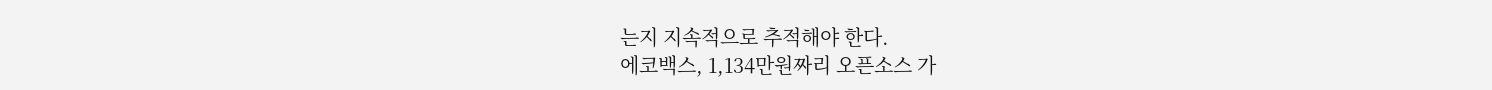는지 지속적으로 추적해야 한다.
에코백스, 1,134만원짜리 오픈소스 가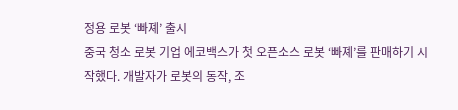정용 로봇 ‘빠졔’ 출시
중국 청소 로봇 기업 에코백스가 첫 오픈소스 로봇 ‘빠졔’를 판매하기 시작했다. 개발자가 로봇의 동작, 조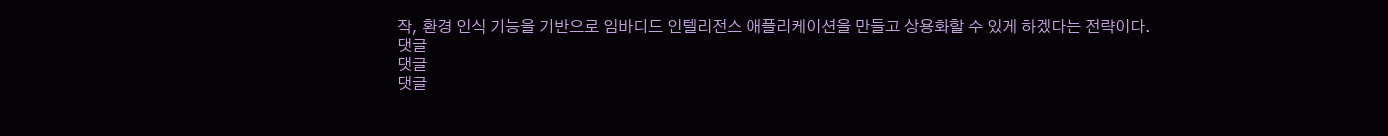작, 환경 인식 기능을 기반으로 임바디드 인텔리전스 애플리케이션을 만들고 상용화할 수 있게 하겠다는 전략이다.
댓글
댓글
댓글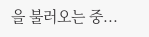을 불러오는 중...